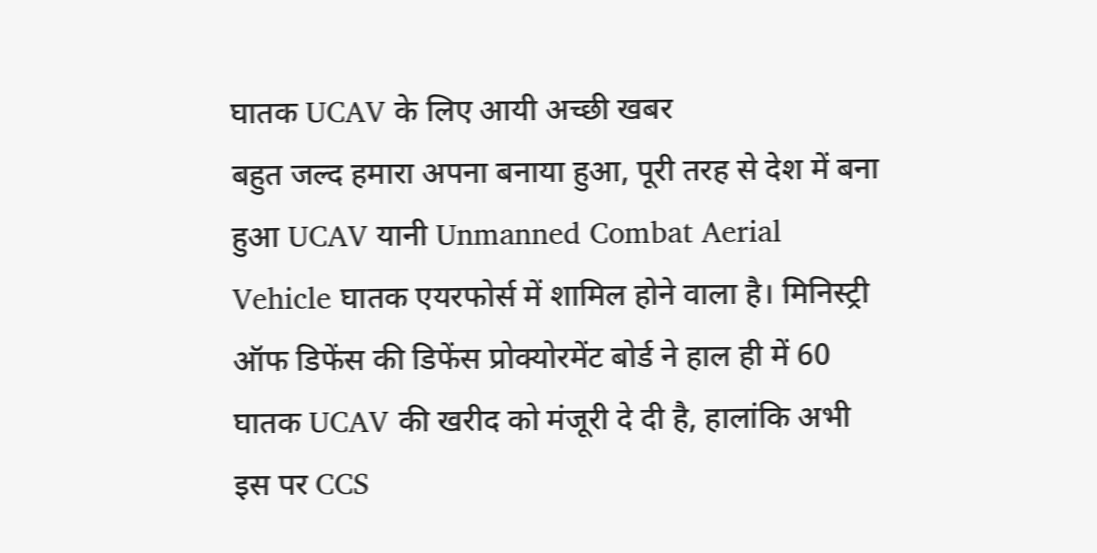घातक UCAV के लिए आयी अच्छी खबर
बहुत जल्द हमारा अपना बनाया हुआ, पूरी तरह से देश में बना हुआ UCAV यानी Unmanned Combat Aerial Vehicle घातक एयरफोर्स में शामिल होने वाला है। मिनिस्ट्री ऑफ डिफेंस की डिफेंस प्रोक्योरमेंट बोर्ड ने हाल ही में 60 घातक UCAV की खरीद को मंजूरी दे दी है, हालांकि अभी इस पर CCS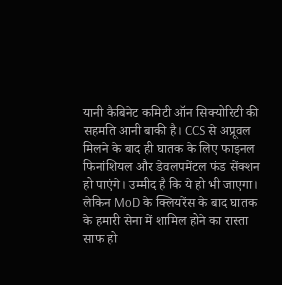यानी कैबिनेट कमिटी ऑन सिक्योरिटी की सहमति आनी बाकी है। CCS से अप्रूवल मिलने के बाद ही घातक के लिए फाइनल फिनांशियल और डेवलपमेंटल फंड सेंक्शन हो पाएंगे। उम्मीद है कि ये हो भी जाएगा। लेकिन MoD के क्लियरेंस के बाद घातक के हमारी सेना में शामिल होने का रास्ता साफ हो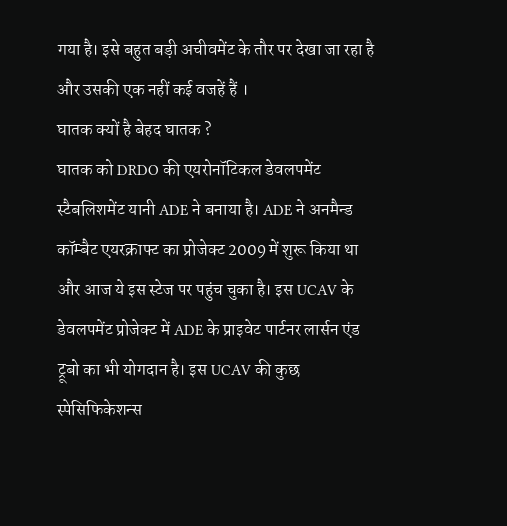गया है। इसे बहुत बड़ी अचीवमेंट के तौर पर देखा जा रहा है और उसकी एक नहीं कई वजहें हैं ।
घातक क्यों है बेहद घातक ?
घातक को DRDO की एयरोनॉटिकल डेवलपमेंट स्टैबलिशमेंट यानी ADE ने बनाया है। ADE ने अनमैन्ड कॉम्बैट एयरक्राफ्ट का प्रोजेक्ट 2009 में शुरू किया था और आज ये इस स्टेज पर पहुंच चुका है। इस UCAV के डेवलपमेंट प्रोजेक्ट में ADE के प्राइवेट पार्टनर लार्सन एंड ट्रूबो का भी योगदान है। इस UCAV की कुछ स्पेसिफिकेशन्स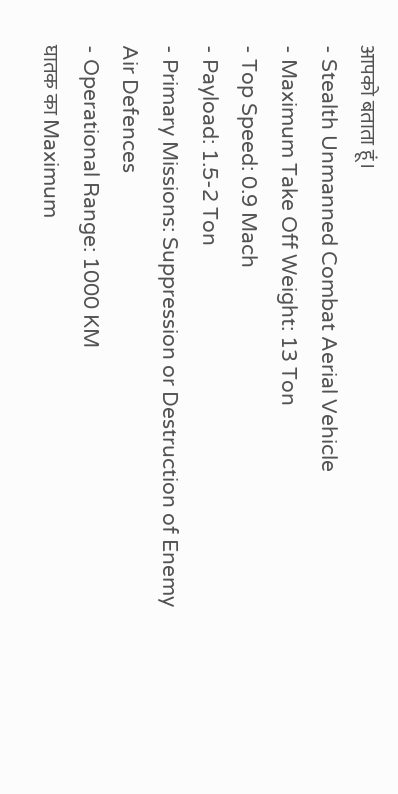आपको बताता हूं।
- Stealth Unmanned Combat Aerial Vehicle
- Maximum Take Off Weight: 13 Ton
- Top Speed: 0.9 Mach
- Payload: 1.5-2 Ton
- Primary Missions: Suppression or Destruction of Enemy Air Defences
- Operational Range: 1000 KM
घातक का Maximum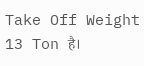Take Off Weight 13 Ton है।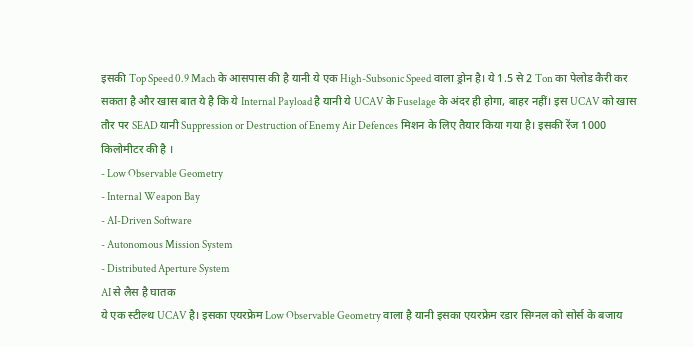इसकी Top Speed 0.9 Mach के आसपास की है यानी ये एक High-Subsonic Speed वाला ड्रोन है। ये 1.5 से 2 Ton का पेलोड कैरी कर सकता है और खास बात ये है कि ये Internal Payload है यानी ये UCAV के Fuselage के अंदर ही होगा, बाहर नहीं। इस UCAV को खास तौर पर SEAD यानी Suppression or Destruction of Enemy Air Defences मिशन के लिए तैयार किया गया है। इसकी रेंज 1000 किलोमीटर की है ।
- Low Observable Geometry
- Internal Weapon Bay
- AI-Driven Software
- Autonomous Mission System
- Distributed Aperture System
AI से लैस है घातक
ये एक स्टील्थ UCAV है। इसका एयरफ्रेम Low Observable Geometry वाला है यानी इसका एयरफ्रेम रडार सिग्नल को सोर्स के बजाय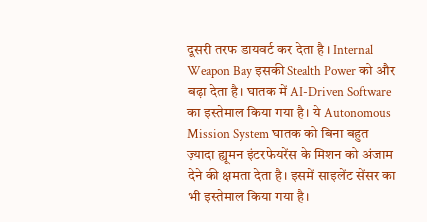दूसरी तरफ डायवर्ट कर देता है । Internal Weapon Bay इसकी Stealth Power को और बढ़ा देता है। घातक में AI-Driven Software का इस्तेमाल किया गया है। ये Autonomous Mission System घातक को बिना बहुत ज़्यादा ह्यूमन इंटरफेयरेंस के मिशन को अंजाम देने की क्षमता देता है। इसमें साइलेंट सेंसर का भी इस्तेमाल किया गया है।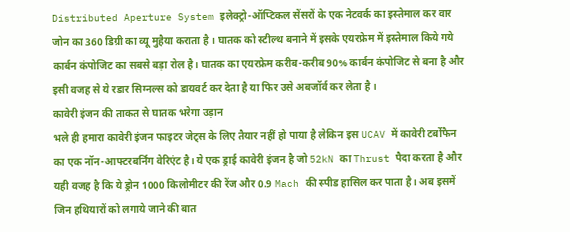Distributed Aperture System इलेक्ट्रो-ऑप्टिकल सेंसरों के एक नेटवर्क का इस्तेमाल कर वार जोन का 360 डिग्री का व्यू मुहैया कराता है । घातक को स्टील्थ बनाने में इसके एयरफ्रेम में इस्तेमाल किये गये कार्बन कंपोजिट का सबसे बड़ा रोल है। घातक का एयरफ्रेम करीब-करीब 90% कार्बन कंपोजिट से बना है और इसी वजह से ये रडार सिग्नल्स को डायवर्ट कर देता है या फिर उसे अबजॉर्व कर लेता है ।
कावेरी इंजन की ताकत से घातक भरेगा उड़ान
भले ही हमारा कावेरी इंजन फाइटर जेट्स के लिए तैयार नहीं हो पाया है लेकिन इस UCAV में कावेरी टर्बोफैन का एक नॉन-आफ्टरबर्निंग वेरिएंट है। ये एक ड्राई कावेरी इंजन है जो 52kN का Thrust पैदा करता है और यही वजह है कि ये ड्रोन 1000 किलोमीटर की रेंज और 0.9 Mach की स्पीड हासिल कर पाता है। अब इसमें जिन हथियारों को लगाये जाने की बात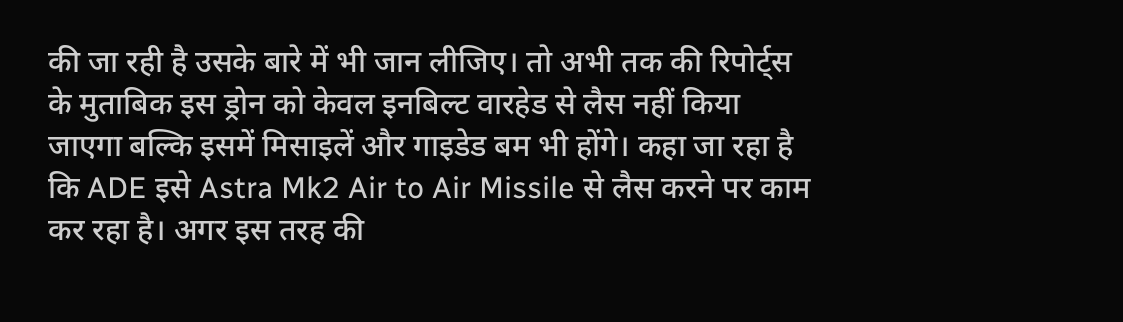की जा रही है उसके बारे में भी जान लीजिए। तो अभी तक की रिपोर्ट्स के मुताबिक इस ड्रोन को केवल इनबिल्ट वारहेड से लैस नहीं किया जाएगा बल्कि इसमें मिसाइलें और गाइडेड बम भी होंगे। कहा जा रहा है कि ADE इसे Astra Mk2 Air to Air Missile से लैस करने पर काम कर रहा है। अगर इस तरह की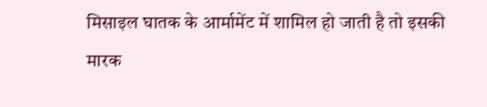मिसाइल घातक के आर्मामेंट में शामिल हो जाती है तो इसकी मारक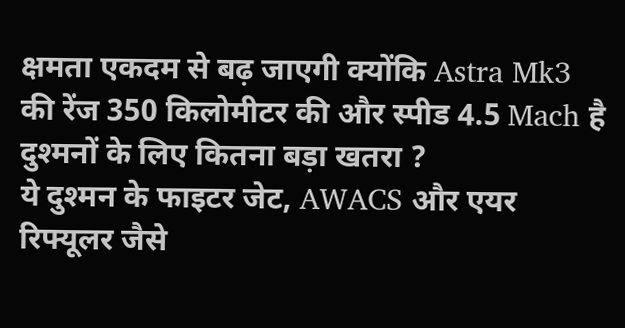क्षमता एकदम से बढ़ जाएगी क्योंकि Astra Mk3 की रेंज 350 किलोमीटर की और स्पीड 4.5 Mach है
दुश्मनों के लिए कितना बड़ा खतरा ?
ये दुश्मन के फाइटर जेट, AWACS और एयर रिफ्यूलर जैसे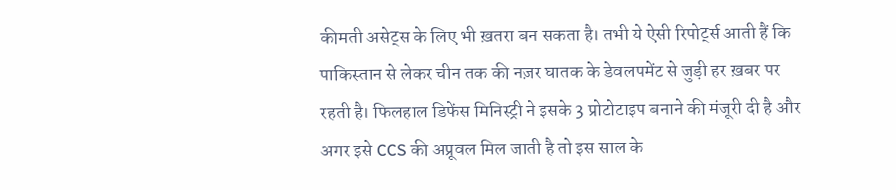कीमती असेट्स के लिए भी ख़तरा बन सकता है। तभी ये ऐसी रिपोर्ट्स आती हैं कि पाकिस्तान से लेकर चीन तक की नज़र घातक के डेवलपमेंट से जुड़ी हर ख़बर पर रहती है। फिलहाल डिफेंस मिनिस्ट्री ने इसके 3 प्रोटोटाइप बनाने की मंजूरी दी है और अगर इसे CCS की अप्रूवल मिल जाती है तो इस साल के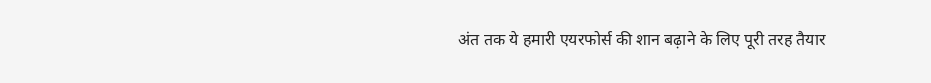अंत तक ये हमारी एयरफोर्स की शान बढ़ाने के लिए पूरी तरह तैयार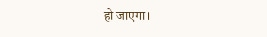हो जाएगा।